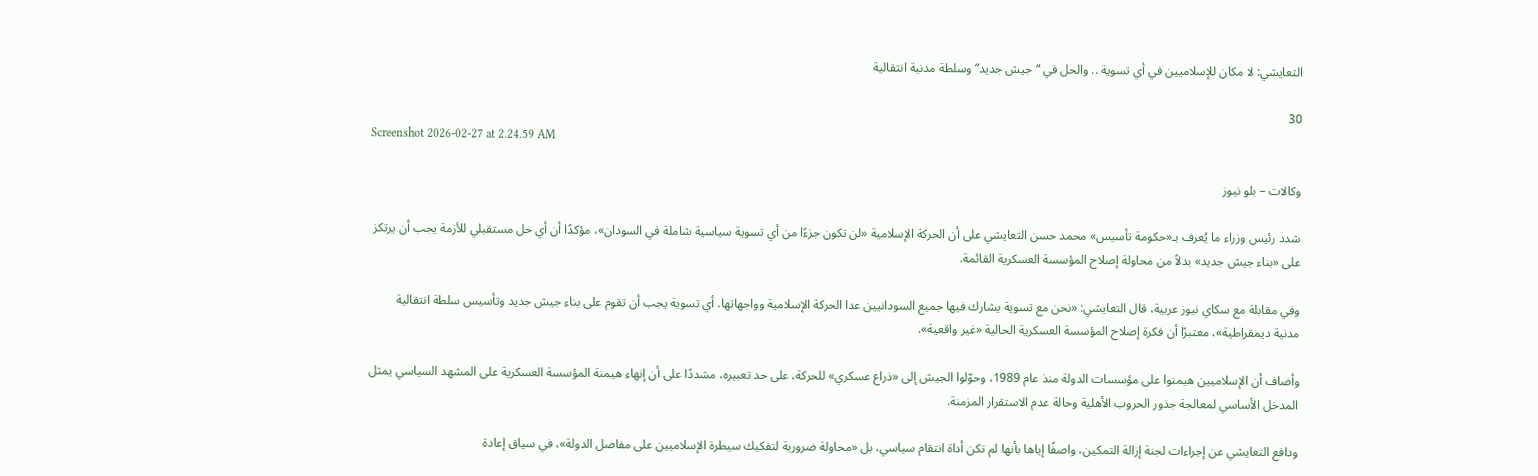التعايشي: لا مكان للإسلاميين في أي تسوية .. والحل في “جيش جديد” وسلطة مدنية انتقالية

30
Screenshot 2026-02-27 at 2.24.59 AM

وكالات – بلو نيوز

شدد رئيس وزراء ما يُعرف بـ«حكومة تأسيس» محمد حسن التعايشي على أن الحركة الإسلامية «لن تكون جزءًا من أي تسوية سياسية شاملة في السودان»، مؤكدًا أن أي حل مستقبلي للأزمة يجب أن يرتكز على «بناء جيش جديد» بدلاً من محاولة إصلاح المؤسسة العسكرية القائمة.

وفي مقابلة مع سكاي نيوز عربية، قال التعايشي: «نحن مع تسوية يشارك فيها جميع السودانيين عدا الحركة الإسلامية وواجهاتها. أي تسوية يجب أن تقوم على بناء جيش جديد وتأسيس سلطة انتقالية مدنية ديمقراطية»، معتبرًا أن فكرة إصلاح المؤسسة العسكرية الحالية «غير واقعية».

وأضاف أن الإسلاميين هيمنوا على مؤسسات الدولة منذ عام 1989، وحوّلوا الجيش إلى «ذراع عسكري» للحركة، على حد تعبيره، مشددًا على أن إنهاء هيمنة المؤسسة العسكرية على المشهد السياسي يمثل المدخل الأساسي لمعالجة جذور الحروب الأهلية وحالة عدم الاستقرار المزمنة.

ودافع التعايشي عن إجراءات لجنة إزالة التمكين، واصفًا إياها بأنها لم تكن أداة انتقام سياسي، بل «محاولة ضرورية لتفكيك سيطرة الإسلاميين على مفاصل الدولة»، في سياق إعادة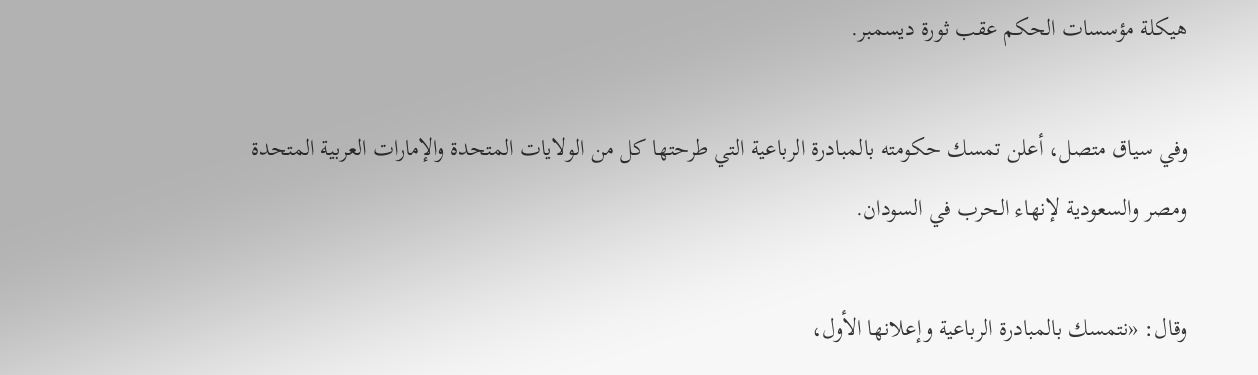هيكلة مؤسسات الحكم عقب ثورة ديسمبر.

وفي سياق متصل، أعلن تمسك حكومته بالمبادرة الرباعية التي طرحتها كل من الولايات المتحدة والإمارات العربية المتحدة ومصر والسعودية لإنهاء الحرب في السودان.

وقال: «نتمسك بالمبادرة الرباعية وإعلانها الأول،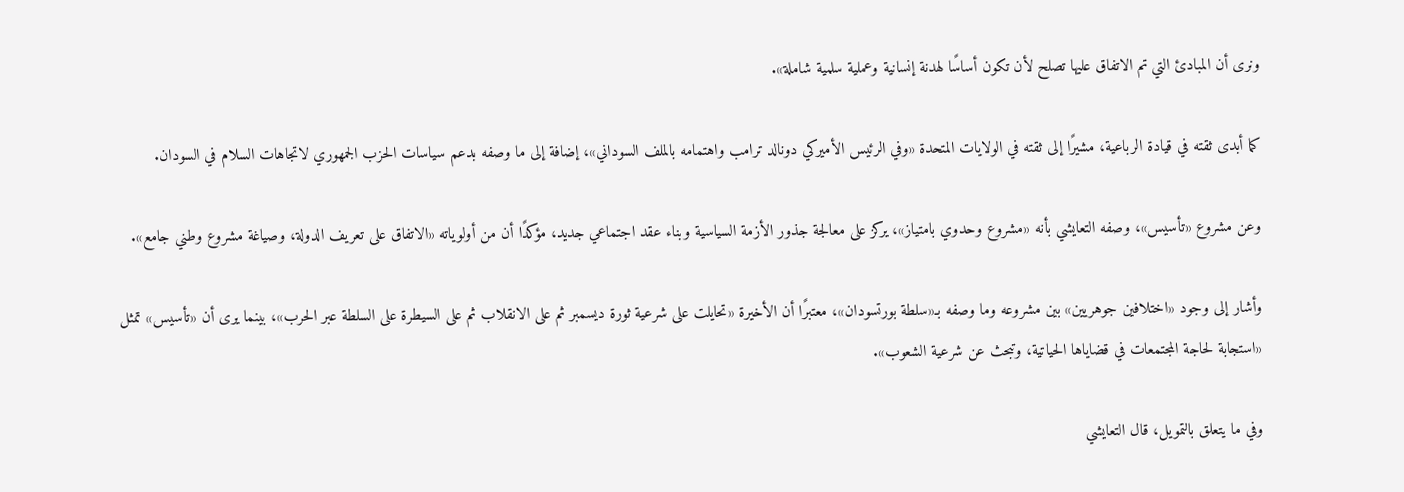ونرى أن المبادئ التي تم الاتفاق عليها تصلح لأن تكون أساسًا لهدنة إنسانية وعملية سلمية شاملة».

كما أبدى ثقته في قيادة الرباعية، مشيرًا إلى ثقته في الولايات المتحدة «وفي الرئيس الأميركي دونالد ترامب واهتمامه بالملف السوداني»، إضافة إلى ما وصفه بدعم سياسات الحزب الجمهوري لاتجاهات السلام في السودان.

وعن مشروع «تأسيس»، وصفه التعايشي بأنه «مشروع وحدوي بامتياز»، يركز على معالجة جذور الأزمة السياسية وبناء عقد اجتماعي جديد، مؤكدًا أن من أولوياته «الاتفاق على تعريف الدولة، وصياغة مشروع وطني جامع».

وأشار إلى وجود «اختلافين جوهريين» بين مشروعه وما وصفه بـ«سلطة بورتسودان»، معتبرًا أن الأخيرة «تحايلت على شرعية ثورة ديسمبر ثم على الانقلاب ثم على السيطرة على السلطة عبر الحرب»، بينما يرى أن «تأسيس» تمثل «استجابة لحاجة المجتمعات في قضاياها الحياتية، وتبحث عن شرعية الشعوب».

وفي ما يتعلق بالتمويل، قال التعايشي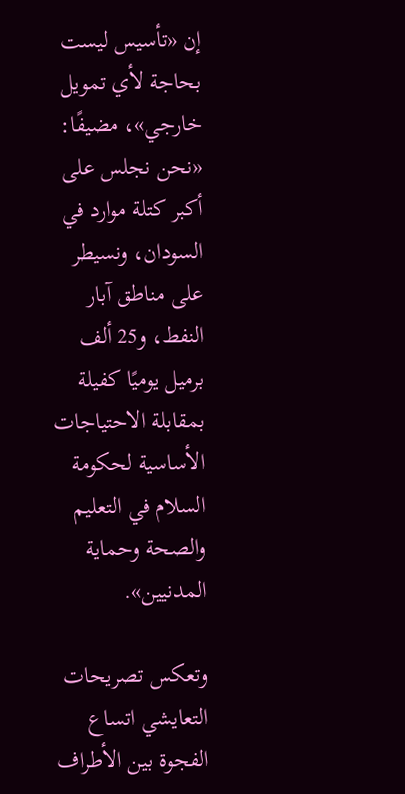إن «تأسيس ليست بحاجة لأي تمويل خارجي»، مضيفًا: «نحن نجلس على أكبر كتلة موارد في السودان، ونسيطر على مناطق آبار النفط، و25 ألف برميل يوميًا كفيلة بمقابلة الاحتياجات الأساسية لحكومة السلام في التعليم والصحة وحماية المدنيين».

وتعكس تصريحات التعايشي اتساع الفجوة بين الأطراف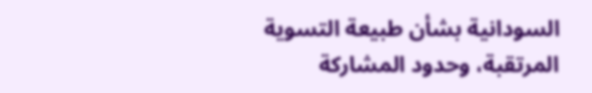السودانية بشأن طبيعة التسوية المرتقبة، وحدود المشاركة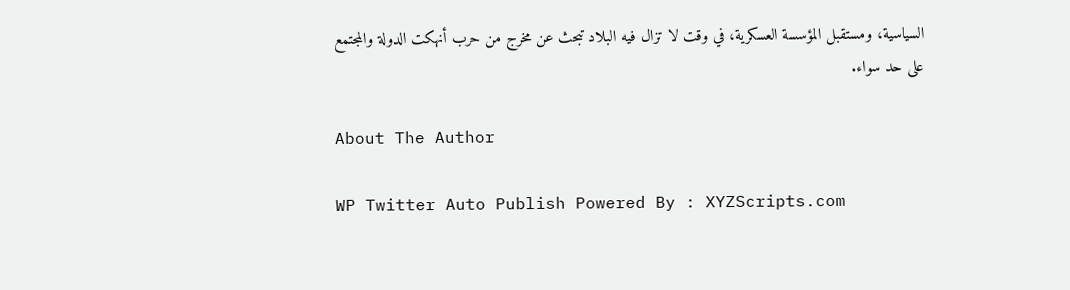السياسية، ومستقبل المؤسسة العسكرية، في وقت لا تزال فيه البلاد تبحث عن مخرج من حرب أنهكت الدولة والمجتمع على حد سواء.

About The Author

WP Twitter Auto Publish Powered By : XYZScripts.com